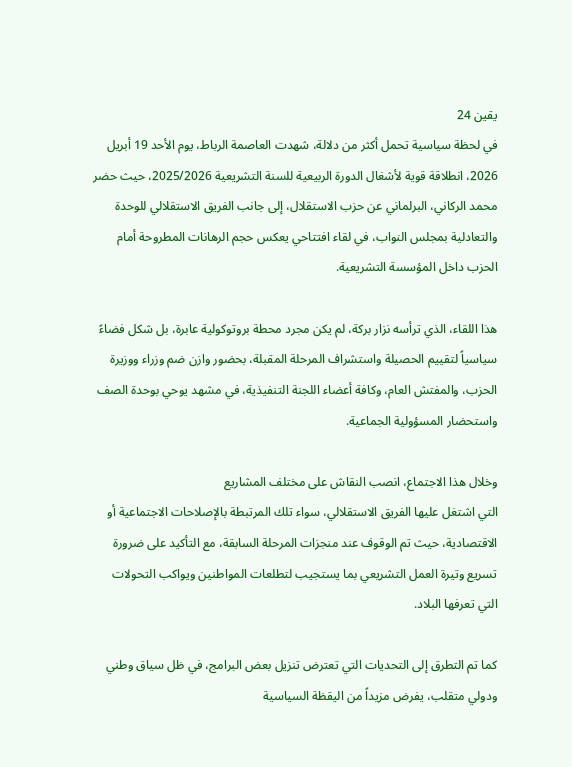يقين 24
في لحظة سياسية تحمل أكثر من دلالة، شهدت العاصمة الرباط، يوم الأحد 19 أبريل 2026، انطلاقة قوية لأشغال الدورة الربيعية للسنة التشريعية 2025/2026، حيث حضر محمد الركاني، البرلماني عن حزب الاستقلال، إلى جانب الفريق الاستقلالي للوحدة والتعادلية بمجلس النواب، في لقاء افتتاحي يعكس حجم الرهانات المطروحة أمام الحزب داخل المؤسسة التشريعية.

هذا اللقاء، الذي ترأسه نزار بركة، لم يكن مجرد محطة بروتوكولية عابرة، بل شكل فضاءً سياسياً لتقييم الحصيلة واستشراف المرحلة المقبلة، بحضور وازن ضم وزراء ووزيرة الحزب، والمفتش العام، وكافة أعضاء اللجنة التنفيذية، في مشهد يوحي بوحدة الصف واستحضار المسؤولية الجماعية.

وخلال هذا الاجتماع، انصب النقاش على مختلف المشاريع
التي اشتغل عليها الفريق الاستقلالي، سواء تلك المرتبطة بالإصلاحات الاجتماعية أو الاقتصادية، حيث تم الوقوف عند منجزات المرحلة السابقة، مع التأكيد على ضرورة تسريع وتيرة العمل التشريعي بما يستجيب لتطلعات المواطنين ويواكب التحولات التي تعرفها البلاد.

كما تم التطرق إلى التحديات التي تعترض تنزيل بعض البرامج، في ظل سياق وطني ودولي متقلب، يفرض مزيداً من اليقظة السياسية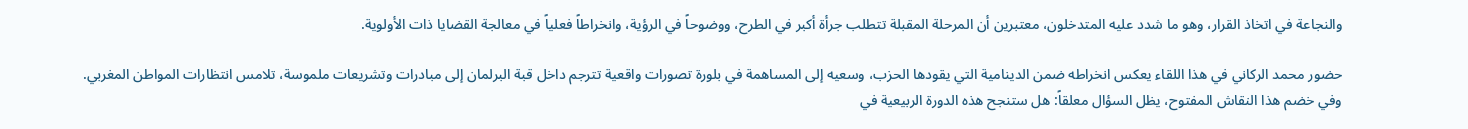والنجاعة في اتخاذ القرار، وهو ما شدد عليه المتدخلون، معتبرين أن المرحلة المقبلة تتطلب جرأة أكبر في الطرح، ووضوحاً في الرؤية، وانخراطاً فعلياً في معالجة القضايا ذات الأولوية.

حضور محمد الركاني في هذا اللقاء يعكس انخراطه ضمن الدينامية التي يقودها الحزب، وسعيه إلى المساهمة في بلورة تصورات واقعية تترجم داخل قبة البرلمان إلى مبادرات وتشريعات ملموسة، تلامس انتظارات المواطن المغربي.
وفي خضم هذا النقاش المفتوح، يظل السؤال معلقاً: هل ستنجح هذه الدورة الربيعية في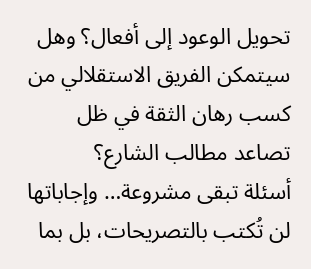تحويل الوعود إلى أفعال؟ وهل سيتمكن الفريق الاستقلالي من كسب رهان الثقة في ظل تصاعد مطالب الشارع؟
أسئلة تبقى مشروعة… وإجاباتها لن تُكتب بالتصريحات، بل بما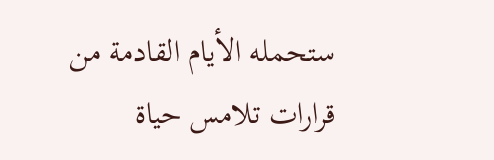ستحمله الأيام القادمة من قرارات تلامس حياة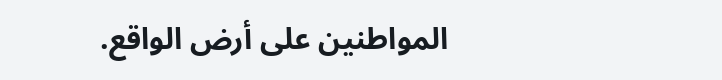المواطنين على أرض الواقع.